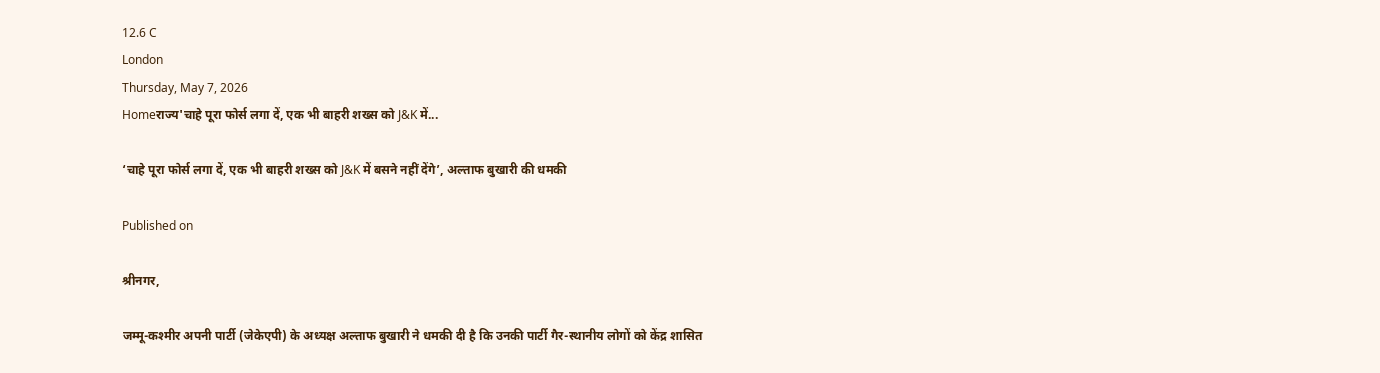12.6 C
London
Thursday, May 7, 2026
Homeराज्य'चाहे पूरा फोर्स लगा दें, एक भी बाहरी शख्स को J&K में...

‘चाहे पूरा फोर्स लगा दें, एक भी बाहरी शख्स को J&K में बसने नहीं देंगे’, अल्ताफ बुखारी की धमकी

Published on

श्रीनगर,

जम्मू-कश्मीर अपनी पार्टी (जेकेएपी) के अध्यक्ष अल्ताफ बुखारी ने धमकी दी है कि उनकी पार्टी गैर-स्थानीय लोगों को केंद्र शासित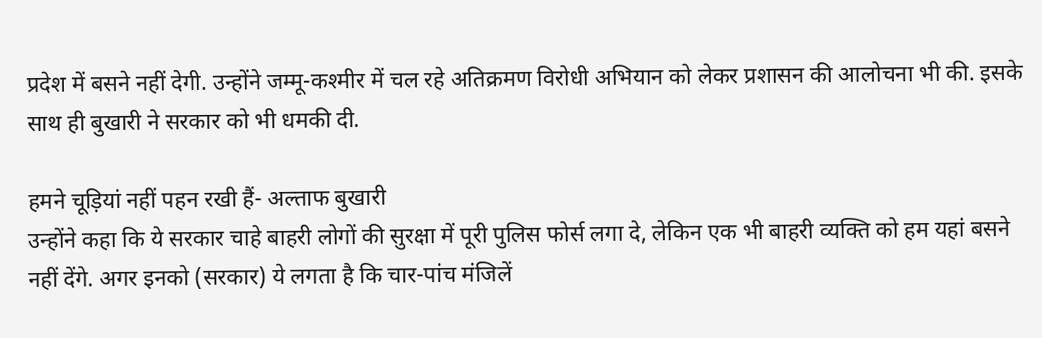प्रदेश में बसने नहीं देगी. उन्होंने जम्मू-कश्मीर में चल रहे अतिक्रमण विरोधी अभियान को लेकर प्रशासन की आलोचना भी की. इसके साथ ही बुखारी ने सरकार को भी धमकी दी.

हमने चूड़ियां नहीं पहन रखी हैं- अल्ताफ बुखारी
उन्होंने कहा कि ये सरकार चाहे बाहरी लोगों की सुरक्षा में पूरी पुलिस फोर्स लगा दे, लेकिन एक भी बाहरी व्यक्ति को हम यहां बसने नहीं देंगे. अगर इनको (सरकार) ये लगता है कि चार-पांच मंजिलें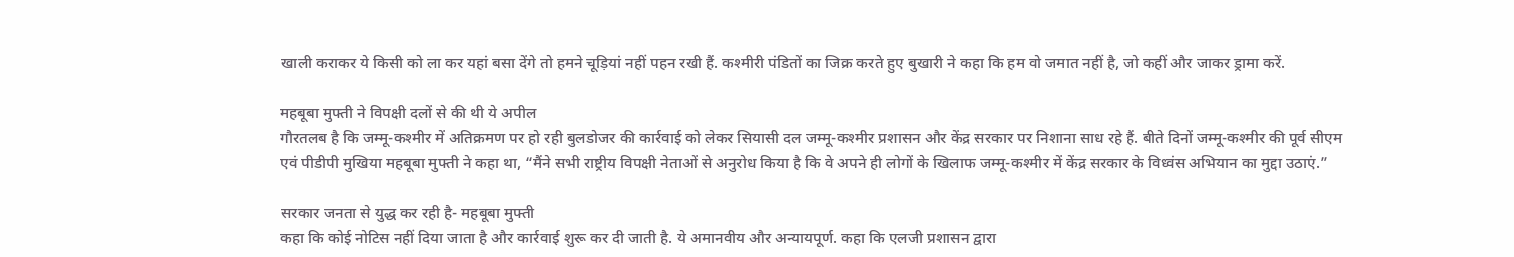खाली कराकर ये किसी को ला कर यहां बसा देंगे तो हमने चूड़ियां नहीं पहन रखी हैं. कश्मीरी पंडितों का जिक्र करते हुए बुखारी ने कहा कि हम वो जमात नहीं है, जो कहीं और जाकर ड्रामा करें.

महबूबा मुफ्ती ने विपक्षी दलों से की थी ये अपील
गौरतलब है कि जम्मू-कश्मीर में अतिक्रमण पर हो रही बुलडोजर की कार्रवाई को लेकर सियासी दल जम्मू-कश्मीर प्रशासन और केंद्र सरकार पर निशाना साध रहे हैं. बीते दिनों जम्मू-कश्मीर की पूर्व सीएम एवं पीडीपी मुखिया महबूबा मुफ्ती ने कहा था, “मैंने सभी राष्ट्रीय विपक्षी नेताओं से अनुरोध किया है कि वे अपने ही लोगों के खिलाफ जम्मू-कश्मीर में केंद्र सरकार के विध्वंस अभियान का मुद्दा उठाएं.”

सरकार जनता से युद्ध कर रही है- महबूबा मुफ्ती
कहा कि कोई नोटिस नहीं दिया जाता है और कार्रवाई शुरू कर दी जाती है. ये अमानवीय और अन्यायपूर्ण. कहा कि एलजी प्रशासन द्वारा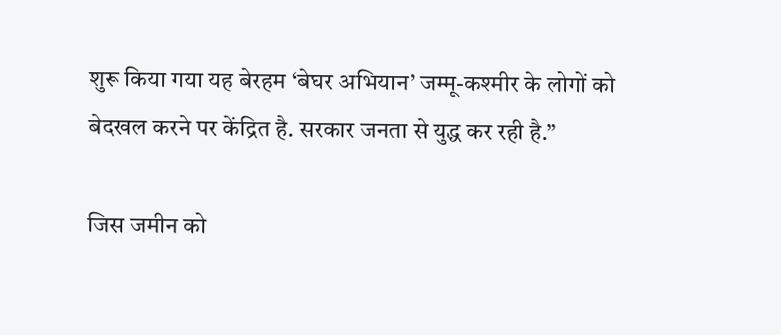शुरू किया गया यह बेरहम ‘बेघर अभियान’ जम्मू-कश्मीर के लोगों को बेदखल करने पर केंद्रित है. सरकार जनता से युद्ध कर रही है.”

जिस जमीन को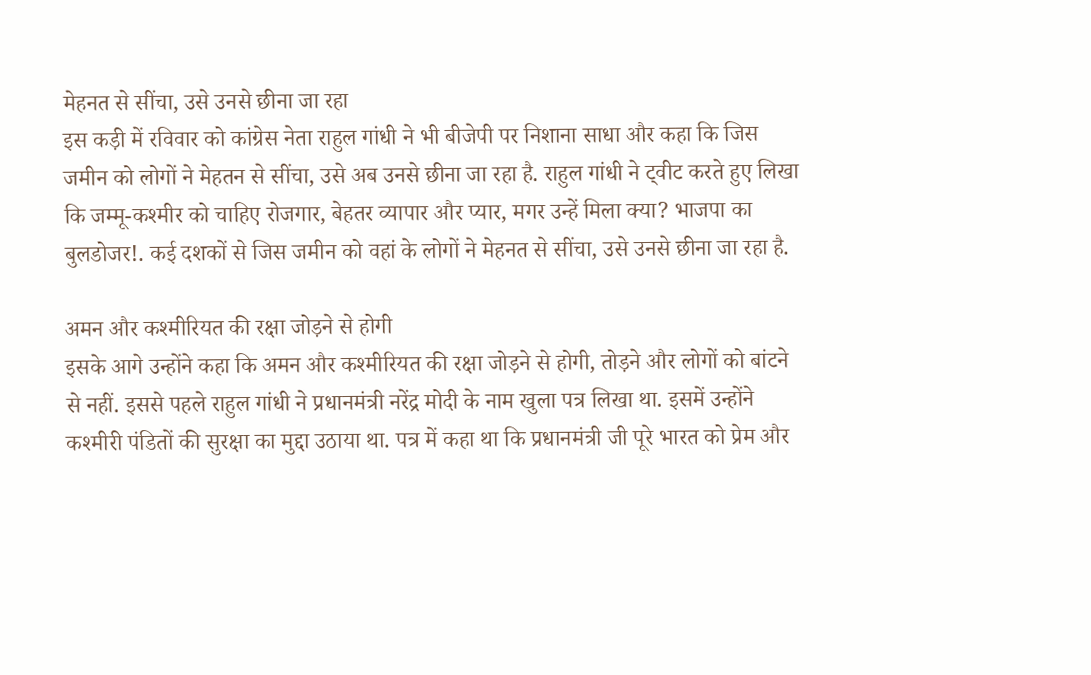मेहनत से सींचा, उसे उनसे छीना जा रहा
इस कड़ी में रविवार को कांग्रेस नेता राहुल गांधी ने भी बीजेपी पर निशाना साधा और कहा कि जिस जमीन को लोगों ने मेहतन से सींचा, उसे अब उनसे छीना जा रहा है. राहुल गांधी ने ट्वीट करते हुए लिखा कि जम्मू-कश्मीर को चाहिए रोजगार, बेहतर व्यापार और प्यार, मगर उन्हें मिला क्या? भाजपा का बुलडोजर!. कई दशकों से जिस जमीन को वहां के लोगों ने मेहनत से सींचा, उसे उनसे छीना जा रहा है.

अमन और कश्मीरियत की रक्षा जोड़ने से होगी
इसके आगे उन्होंने कहा कि अमन और कश्मीरियत की रक्षा जोड़ने से होगी, तोड़ने और लोगों को बांटने से नहीं. इससे पहले राहुल गांधी ने प्रधानमंत्री नरेंद्र मोदी के नाम खुला पत्र लिखा था. इसमें उन्होंने कश्मीरी पंडितों की सुरक्षा का मुद्दा उठाया था. पत्र में कहा था कि प्रधानमंत्री जी पूरे भारत को प्रेम और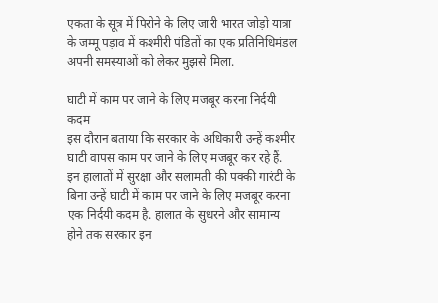एकता के सूत्र में पिरोने के लिए जारी भारत जोड़ो यात्रा के जम्मू पड़ाव में कश्मीरी पंडितों का एक प्रतिनिधिमंडल अपनी समस्याओं को लेकर मुझसे मिला.

घाटी में काम पर जाने के लिए मजबूर करना निर्दयी कदम
इस दौरान बताया कि सरकार के अधिकारी उन्हें कश्मीर घाटी वापस काम पर जाने के लिए मजबूर कर रहे हैं. इन हालातों में सुरक्षा और सलामती की पक्की गारंटी के बिना उन्हें घाटी में काम पर जाने के लिए मजबूर करना एक निर्दयी कदम है. हालात के सुधरने और सामान्य होने तक सरकार इन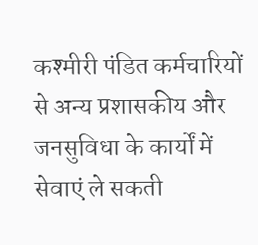कश्मीरी पंडित कर्मचारियों से अन्य प्रशासकीय और जनसुविधा के कार्यों में सेवाएं ले सकती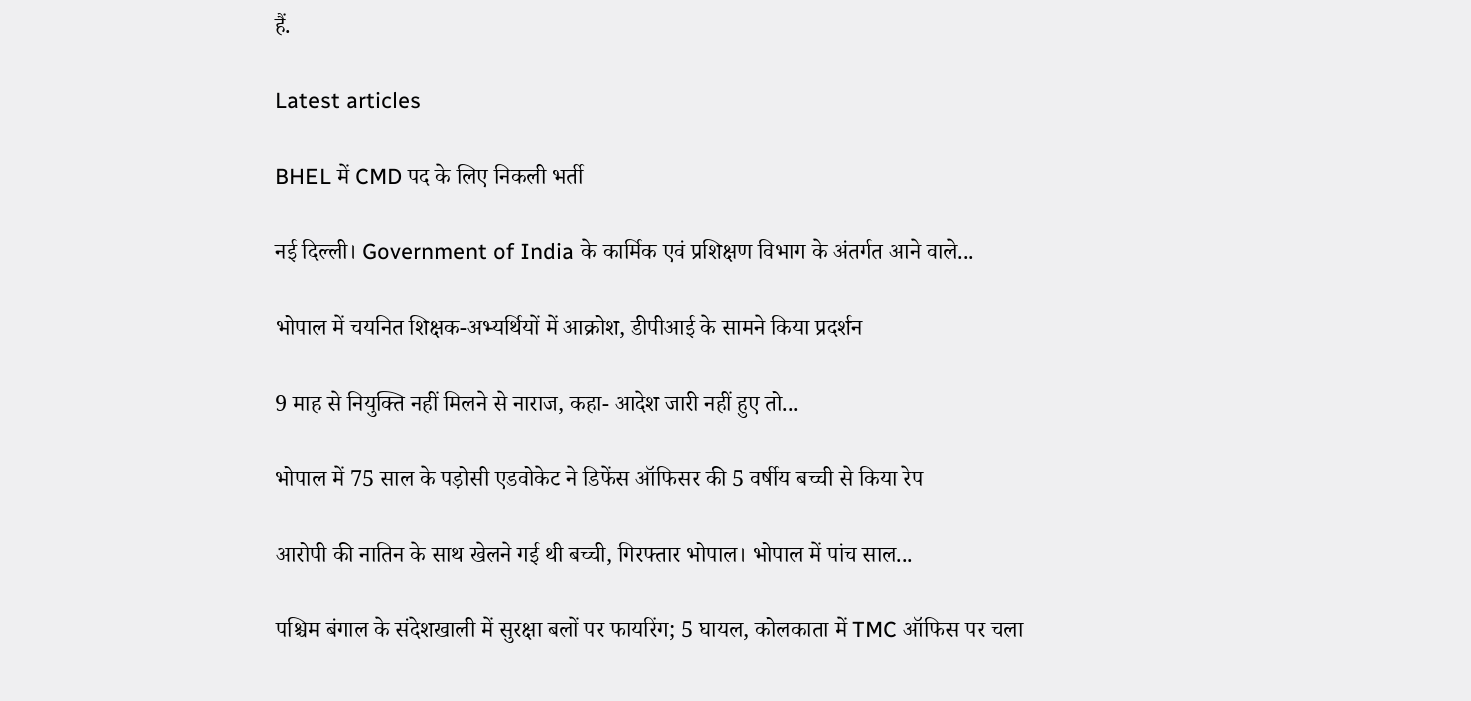हैं.

Latest articles

BHEL में CMD पद के लिए निकली भर्ती

नई दिल्ली। Government of India के कार्मिक एवं प्रशिक्षण विभाग के अंतर्गत आने वाले...

भोपाल में चयनित शिक्षक-अभ्यर्थियों में आक्रोश, डीपीआई के सामने किया प्रदर्शन

9 माह से नियुक्ति नहीं मिलने से नाराज, कहा- आदेश जारी नहीं हुए तो...

भोपाल में 75 साल के पड़ोसी एडवोकेट ने डिफेंस ऑफिसर की 5 वर्षीय बच्ची से किया रेप

आरोपी की नातिन के साथ खेलने गई थी बच्ची, गिरफ्तार भोपाल। भोपाल में पांच साल...

पश्चिम बंगाल के संदेशखाली में सुरक्षा बलों पर फायरिंग; 5 घायल, कोलकाता में TMC ऑफिस पर चला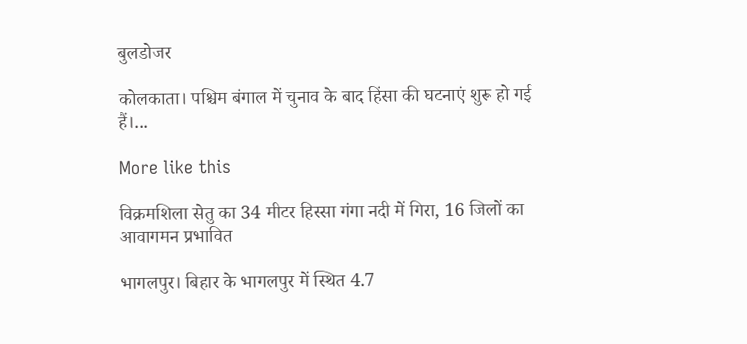बुलडोजर

कोलकाता। पश्चिम बंगाल में चुनाव के बाद हिंसा की घटनाएं शुरू हो गई हैं।...

More like this

विक्रमशिला सेतु का 34 मीटर हिस्सा गंगा नदी में गिरा, 16 जिलों का आवागमन प्रभावित

भागलपुर। बिहार के भागलपुर में स्थित 4.7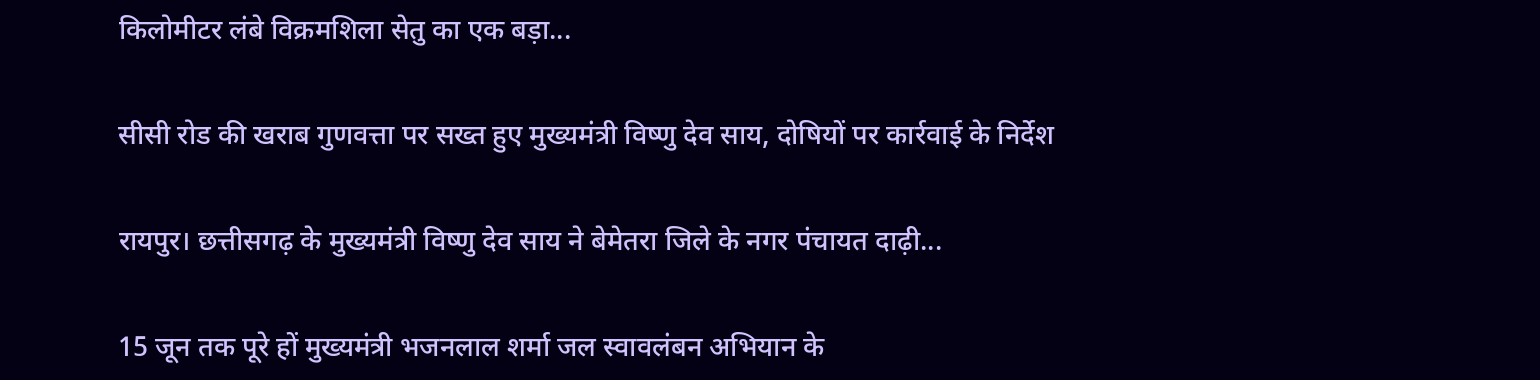किलोमीटर लंबे विक्रमशिला सेतु का एक बड़ा...

सीसी रोड की खराब गुणवत्ता पर सख्त हुए मुख्यमंत्री विष्णु देव साय, दोषियों पर कार्रवाई के निर्देश

रायपुर। छत्तीसगढ़ के मुख्यमंत्री विष्णु देव साय ने बेमेतरा जिले के नगर पंचायत दाढ़ी...

15 जून तक पूरे हों मुख्यमंत्री भजनलाल शर्मा जल स्वावलंबन अभियान के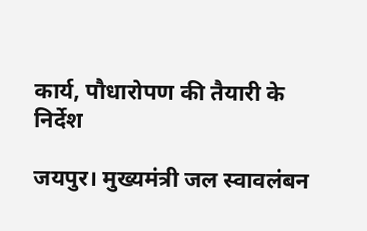कार्य, पौधारोपण की तैयारी के निर्देश

जयपुर। मुख्यमंत्री जल स्वावलंबन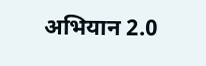अभियान 2.0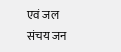एवं जल संचय जन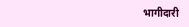भागीदारी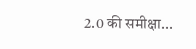2.0 की समीक्षा...